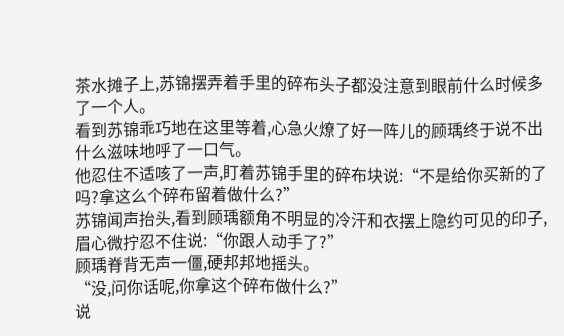茶水摊子上,苏锦摆弄着手里的碎布头子都没注意到眼前什么时候多了一个人。
看到苏锦乖巧地在这里等着,心急火燎了好一阵儿的顾瑀终于说不出什么滋味地呼了一口气。
他忍住不适咳了一声,盯着苏锦手里的碎布块说:“不是给你买新的了吗?拿这么个碎布留着做什么?”
苏锦闻声抬头,看到顾瑀额角不明显的冷汗和衣摆上隐约可见的印子,眉心微拧忍不住说:“你跟人动手了?”
顾瑀脊背无声一僵,硬邦邦地摇头。
“没,问你话呢,你拿这个碎布做什么?”
说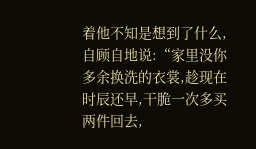着他不知是想到了什么,自顾自地说:“家里没你多余换洗的衣裳,趁现在时辰还早,干脆一次多买两件回去,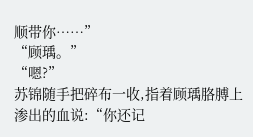顺带你……”
“顾瑀。”
“嗯?”
苏锦随手把碎布一收,指着顾瑀胳膊上渗出的血说:“你还记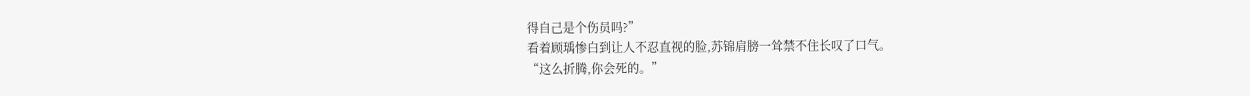得自己是个伤员吗?”
看着顾瑀惨白到让人不忍直视的脸,苏锦肩膀一耸禁不住长叹了口气。
“这么折腾,你会死的。”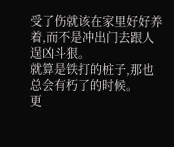受了伤就该在家里好好养着,而不是冲出门去跟人逞凶斗狠。
就算是铁打的桩子,那也总会有朽了的时候。
更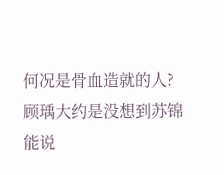何况是骨血造就的人?
顾瑀大约是没想到苏锦能说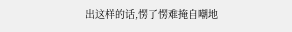出这样的话,愣了愣难掩自嘲地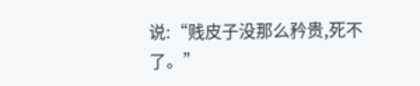说:“贱皮子没那么矜贵,死不了。”